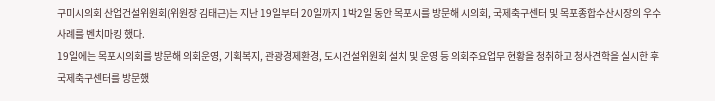구미시의회 산업건설위원회(위원장 김태근)는 지난 19일부터 20일까지 1박2일 동안 목포시를 방문해 시의회, 국제축구센터 및 목포종합수산시장의 우수사례를 벤치마킹 했다.
19일에는 목포시의회를 방문해 의회운영, 기획복지, 관광경제환경, 도시건설위원회 설치 및 운영 등 의회주요업무 현황을 청취하고 청사견학을 실시한 후 국제축구센터를 방문했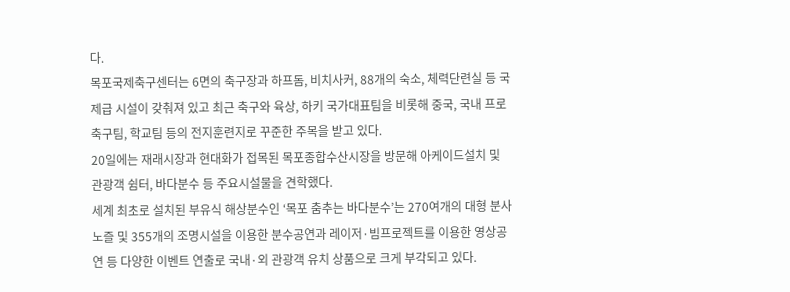다.
목포국제축구센터는 6면의 축구장과 하프돔, 비치사커, 88개의 숙소, 체력단련실 등 국제급 시설이 갖춰져 있고 최근 축구와 육상, 하키 국가대표팀을 비롯해 중국, 국내 프로축구팀, 학교팀 등의 전지훈련지로 꾸준한 주목을 받고 있다.
20일에는 재래시장과 현대화가 접목된 목포종합수산시장을 방문해 아케이드설치 및 관광객 쉼터, 바다분수 등 주요시설물을 견학했다.
세계 최초로 설치된 부유식 해상분수인 ‘목포 춤추는 바다분수’는 270여개의 대형 분사노즐 및 355개의 조명시설을 이용한 분수공연과 레이저·빔프로젝트를 이용한 영상공연 등 다양한 이벤트 연출로 국내·외 관광객 유치 상품으로 크게 부각되고 있다.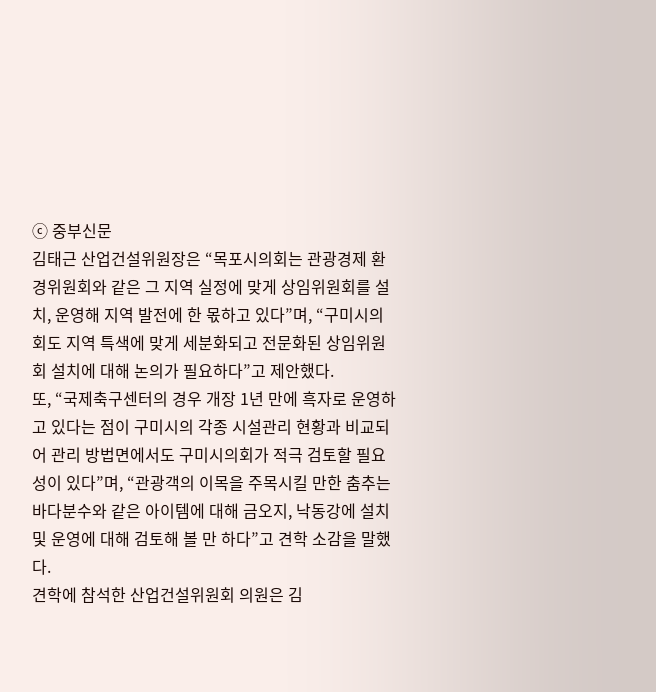ⓒ 중부신문
김태근 산업건설위원장은 “목포시의회는 관광경제 환경위원회와 같은 그 지역 실정에 맞게 상임위원회를 설치, 운영해 지역 발전에 한 몫하고 있다”며, “구미시의회도 지역 특색에 맞게 세분화되고 전문화된 상임위원회 설치에 대해 논의가 필요하다”고 제안했다.
또, “국제축구센터의 경우 개장 1년 만에 흑자로 운영하고 있다는 점이 구미시의 각종 시설관리 현황과 비교되어 관리 방법면에서도 구미시의회가 적극 검토할 필요성이 있다”며, “관광객의 이목을 주목시킬 만한 춤추는 바다분수와 같은 아이템에 대해 금오지, 낙동강에 설치 및 운영에 대해 검토해 볼 만 하다”고 견학 소감을 말했다.
견학에 참석한 산업건설위원회 의원은 김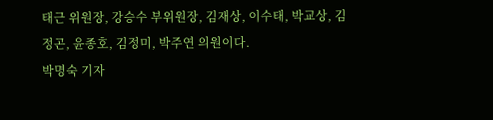태근 위원장, 강승수 부위원장, 김재상, 이수태, 박교상, 김정곤, 윤종호, 김정미, 박주연 의원이다.
박명숙 기자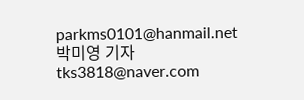parkms0101@hanmail.net
박미영 기자 tks3818@naver.com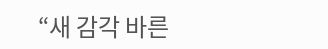“새 감각 바른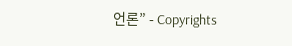언론” - Copyrights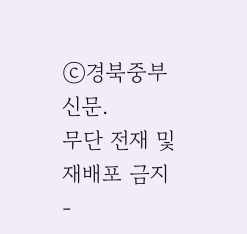ⓒ경북중부신문.
무단 전재 및 재배포 금지 -